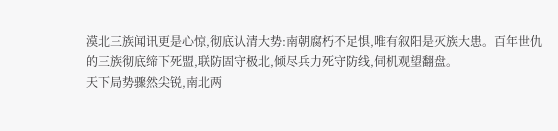漠北三族闻讯更是心惊,彻底认清大势:南朝腐朽不足惧,唯有叙阳是灭族大患。百年世仇的三族彻底缔下死盟,联防固守极北,倾尽兵力死守防线,伺机观望翻盘。
天下局势骤然尖锐,南北两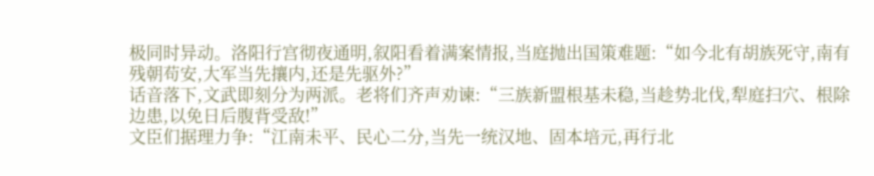极同时异动。洛阳行宫彻夜通明,叙阳看着满案情报,当庭抛出国策难题:“如今北有胡族死守,南有残朝苟安,大军当先攘内,还是先驱外?”
话音落下,文武即刻分为两派。老将们齐声劝谏:“三族新盟根基未稳,当趁势北伐,犁庭扫穴、根除边患,以免日后腹背受敌!”
文臣们据理力争:“江南未平、民心二分,当先一统汉地、固本培元,再行北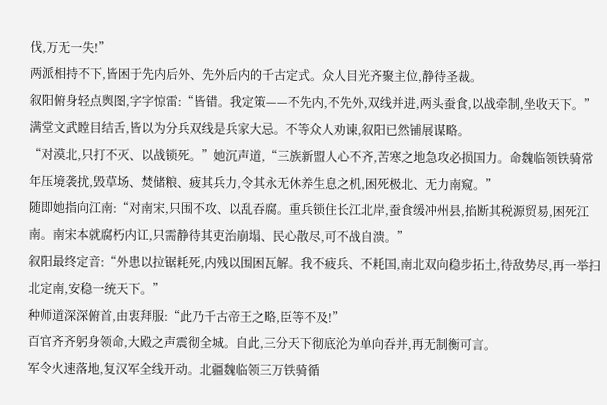伐,万无一失!”
两派相持不下,皆困于先内后外、先外后内的千古定式。众人目光齐聚主位,静待圣裁。
叙阳俯身轻点舆图,字字惊雷:“皆错。我定策——不先内,不先外,双线并进,两头蚕食,以战牵制,坐收天下。”
满堂文武瞠目结舌,皆以为分兵双线是兵家大忌。不等众人劝谏,叙阳已然铺展谋略。
“对漠北,只打不灭、以战锁死。”她沉声道,“三族新盟人心不齐,苦寒之地急攻必损国力。命魏临领铁骑常年压境袭扰,毁草场、焚储粮、疲其兵力,令其永无休养生息之机,困死极北、无力南窥。”
随即她指向江南:“对南宋,只围不攻、以乱吞腐。重兵锁住长江北岸,蚕食缓冲州县,掐断其税源贸易,困死江南。南宋本就腐朽内讧,只需静待其吏治崩塌、民心散尽,可不战自溃。”
叙阳最终定音:“外患以拉锯耗死,内残以围困瓦解。我不疲兵、不耗国,南北双向稳步拓土,待敌势尽,再一举扫北定南,安稳一统天下。”
种师道深深俯首,由衷拜服:“此乃千古帝王之略,臣等不及!”
百官齐齐躬身领命,大殿之声震彻全城。自此,三分天下彻底沦为单向吞并,再无制衡可言。
军令火速落地,复汉军全线开动。北疆魏临领三万铁骑循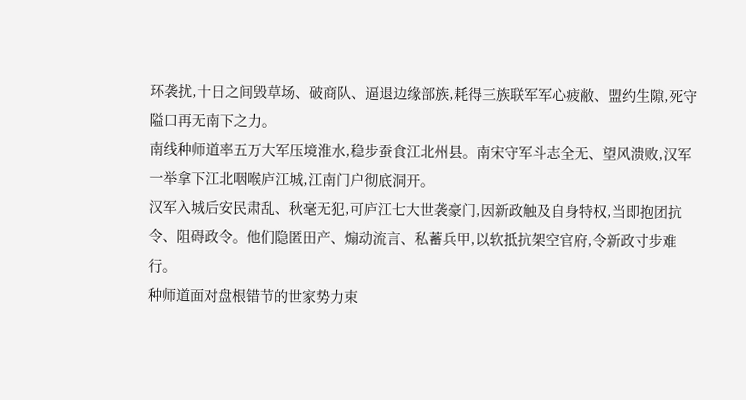环袭扰,十日之间毁草场、破商队、逼退边缘部族,耗得三族联军军心疲敝、盟约生隙,死守隘口再无南下之力。
南线种师道率五万大军压境淮水,稳步蚕食江北州县。南宋守军斗志全无、望风溃败,汉军一举拿下江北咽喉庐江城,江南门户彻底洞开。
汉军入城后安民肃乱、秋毫无犯,可庐江七大世袭豪门,因新政触及自身特权,当即抱团抗令、阻碍政令。他们隐匿田产、煽动流言、私蓄兵甲,以软抵抗架空官府,令新政寸步难行。
种师道面对盘根错节的世家势力束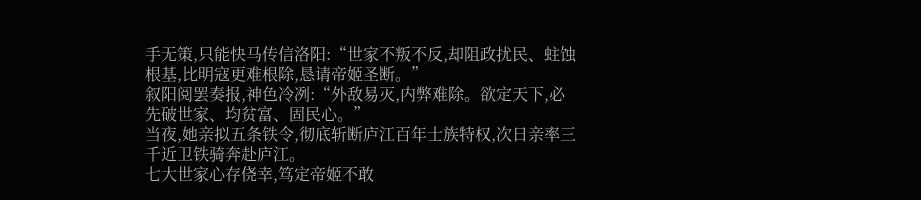手无策,只能快马传信洛阳:“世家不叛不反,却阻政扰民、蛀蚀根基,比明寇更难根除,恳请帝姬圣断。”
叙阳阅罢奏报,神色冷冽:“外敌易灭,内弊难除。欲定天下,必先破世家、均贫富、固民心。”
当夜,她亲拟五条铁令,彻底斩断庐江百年士族特权,次日亲率三千近卫铁骑奔赴庐江。
七大世家心存侥幸,笃定帝姬不敢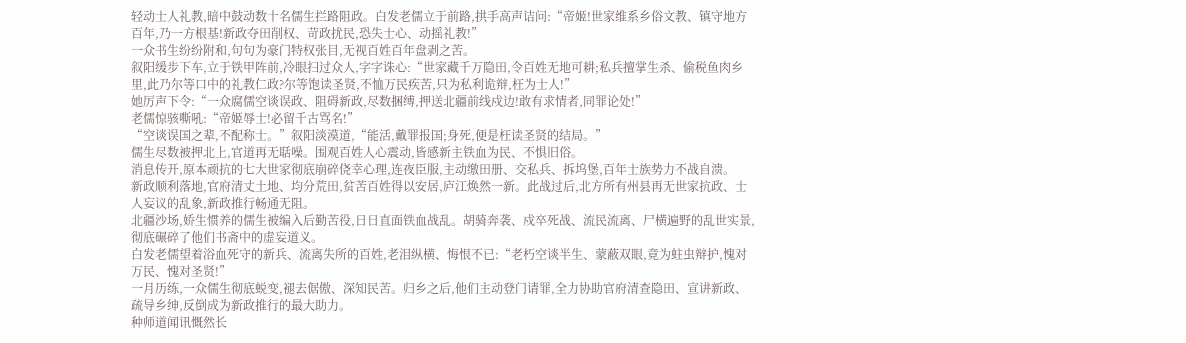轻动士人礼教,暗中鼓动数十名儒生拦路阻政。白发老儒立于前路,拱手高声诘问:“帝姬!世家维系乡俗文教、镇守地方百年,乃一方根基!新政夺田削权、苛政扰民,恐失士心、动摇礼教!”
一众书生纷纷附和,句句为豪门特权张目,无视百姓百年盘剥之苦。
叙阳缓步下车,立于铁甲阵前,冷眼扫过众人,字字诛心:“世家藏千万隐田,令百姓无地可耕;私兵擅掌生杀、偷税鱼肉乡里,此乃尔等口中的礼教仁政?尔等饱读圣贤,不恤万民疾苦,只为私利诡辩,枉为士人!”
她厉声下令:“一众腐儒空谈误政、阻碍新政,尽数捆缚,押送北疆前线戍边!敢有求情者,同罪论处!”
老儒惊骇嘶吼:“帝姬辱士!必留千古骂名!”
“空谈误国之辈,不配称士。”叙阳淡漠道,“能活,戴罪报国;身死,便是枉读圣贤的结局。”
儒生尽数被押北上,官道再无聒噪。围观百姓人心震动,皆感新主铁血为民、不惧旧俗。
消息传开,原本顽抗的七大世家彻底崩碎侥幸心理,连夜臣服,主动缴田册、交私兵、拆坞堡,百年士族势力不战自溃。
新政顺利落地,官府清丈土地、均分荒田,贫苦百姓得以安居,庐江焕然一新。此战过后,北方所有州县再无世家抗政、士人妄议的乱象,新政推行畅通无阻。
北疆沙场,娇生惯养的儒生被编入后勤苦役,日日直面铁血战乱。胡骑奔袭、戍卒死战、流民流离、尸横遍野的乱世实景,彻底碾碎了他们书斋中的虚妄道义。
白发老儒望着浴血死守的新兵、流离失所的百姓,老泪纵横、悔恨不已:“老朽空谈半生、蒙蔽双眼,竟为蛀虫辩护,愧对万民、愧对圣贤!”
一月历练,一众儒生彻底蜕变,褪去倨傲、深知民苦。归乡之后,他们主动登门请罪,全力协助官府清查隐田、宣讲新政、疏导乡绅,反倒成为新政推行的最大助力。
种师道闻讯慨然长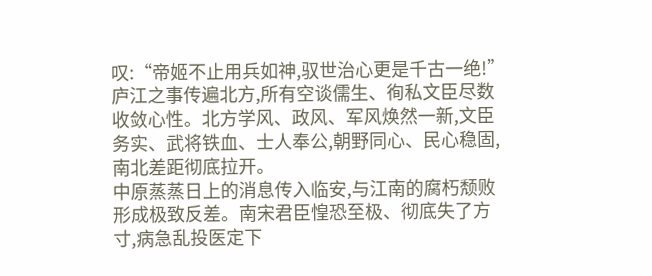叹:“帝姬不止用兵如神,驭世治心更是千古一绝!”
庐江之事传遍北方,所有空谈儒生、徇私文臣尽数收敛心性。北方学风、政风、军风焕然一新,文臣务实、武将铁血、士人奉公,朝野同心、民心稳固,南北差距彻底拉开。
中原蒸蒸日上的消息传入临安,与江南的腐朽颓败形成极致反差。南宋君臣惶恐至极、彻底失了方寸,病急乱投医定下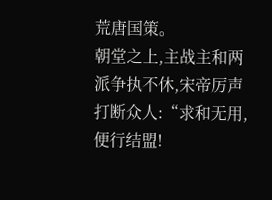荒唐国策。
朝堂之上,主战主和两派争执不休,宋帝厉声打断众人:“求和无用,便行结盟!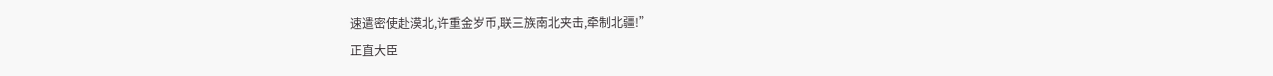速遣密使赴漠北,许重金岁币,联三族南北夹击,牵制北疆!”
正直大臣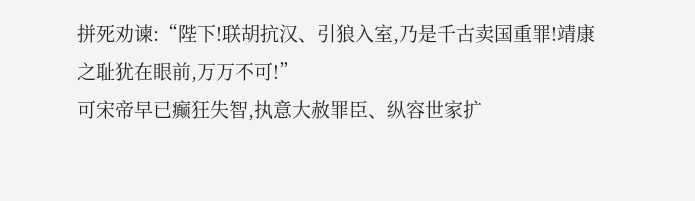拼死劝谏:“陛下!联胡抗汉、引狼入室,乃是千古卖国重罪!靖康之耻犹在眼前,万万不可!”
可宋帝早已癫狂失智,执意大赦罪臣、纵容世家扩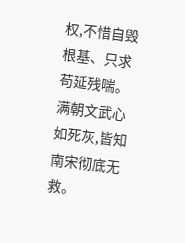权,不惜自毁根基、只求苟延残喘。满朝文武心如死灰,皆知南宋彻底无救。